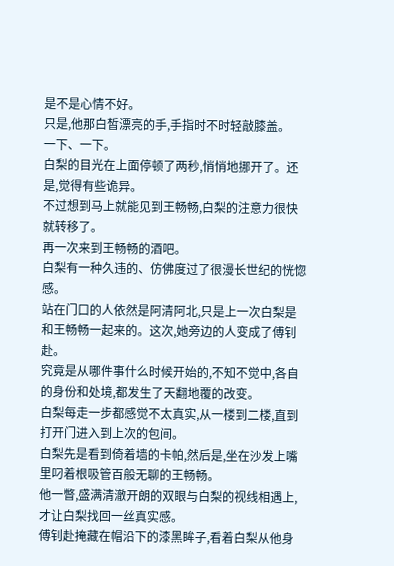是不是心情不好。
只是,他那白皙漂亮的手,手指时不时轻敲膝盖。
一下、一下。
白梨的目光在上面停顿了两秒,悄悄地挪开了。还是,觉得有些诡异。
不过想到马上就能见到王畅畅,白梨的注意力很快就转移了。
再一次来到王畅畅的酒吧。
白梨有一种久违的、仿佛度过了很漫长世纪的恍惚感。
站在门口的人依然是阿清阿北,只是上一次白梨是和王畅畅一起来的。这次,她旁边的人变成了傅钊赴。
究竟是从哪件事什么时候开始的,不知不觉中,各自的身份和处境,都发生了天翻地覆的改变。
白梨每走一步都感觉不太真实,从一楼到二楼,直到打开门进入到上次的包间。
白梨先是看到倚着墙的卡帕,然后是,坐在沙发上嘴里叼着根吸管百般无聊的王畅畅。
他一瞥,盛满清澈开朗的双眼与白梨的视线相遇上,才让白梨找回一丝真实感。
傅钊赴掩藏在帽沿下的漆黑眸子,看着白梨从他身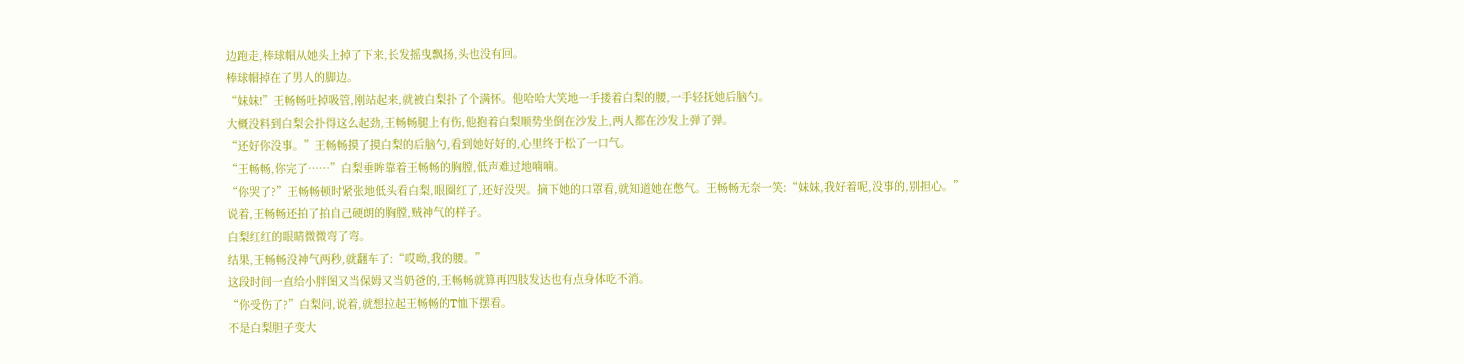边跑走,棒球帽从她头上掉了下来,长发摇曳飘扬,头也没有回。
棒球帽掉在了男人的脚边。
“妹妹!”王畅畅吐掉吸管,刚站起来,就被白梨扑了个满怀。他哈哈大笑地一手搂着白梨的腰,一手轻抚她后脑勺。
大概没料到白梨会扑得这么起劲,王畅畅腿上有伤,他抱着白梨顺势坐倒在沙发上,两人都在沙发上弹了弹。
“还好你没事。”王畅畅摸了摸白梨的后脑勺,看到她好好的,心里终于松了一口气。
“王畅畅,你完了……”白梨垂眸靠着王畅畅的胸膛,低声难过地喃喃。
“你哭了?”王畅畅顿时紧张地低头看白梨,眼圈红了,还好没哭。摘下她的口罩看,就知道她在憋气。王畅畅无奈一笑:“妹妹,我好着呢,没事的,别担心。”
说着,王畅畅还拍了拍自己硬朗的胸膛,贼神气的样子。
白梨红红的眼睛微微弯了弯。
结果,王畅畅没神气两秒,就翻车了:“哎呦,我的腰。”
这段时间一直给小胖图又当保姆又当奶爸的,王畅畅就算再四肢发达也有点身体吃不消。
“你受伤了?”白梨问,说着,就想拉起王畅畅的T恤下摆看。
不是白梨胆子变大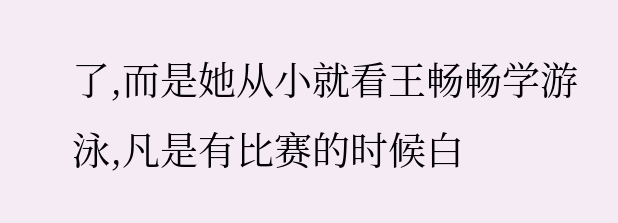了,而是她从小就看王畅畅学游泳,凡是有比赛的时候白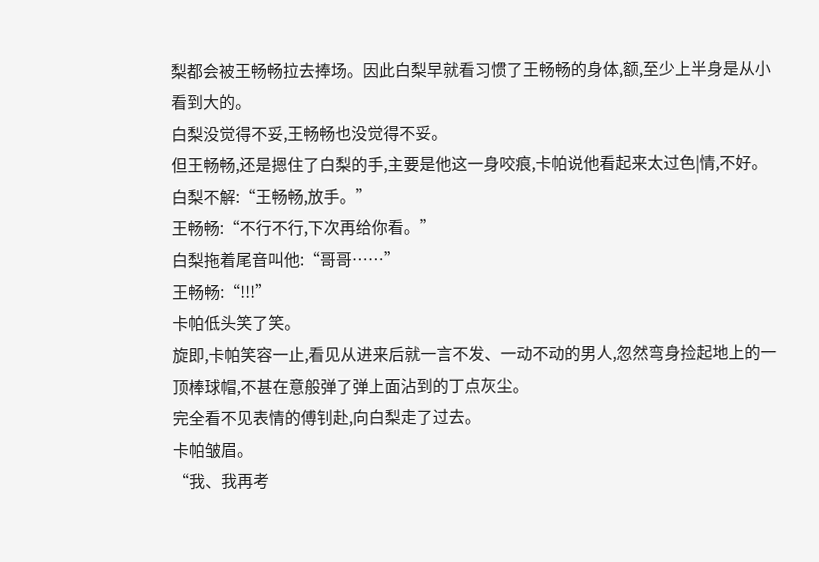梨都会被王畅畅拉去捧场。因此白梨早就看习惯了王畅畅的身体,额,至少上半身是从小看到大的。
白梨没觉得不妥,王畅畅也没觉得不妥。
但王畅畅,还是摁住了白梨的手,主要是他这一身咬痕,卡帕说他看起来太过色|情,不好。
白梨不解:“王畅畅,放手。”
王畅畅:“不行不行,下次再给你看。”
白梨拖着尾音叫他:“哥哥……”
王畅畅:“!!!”
卡帕低头笑了笑。
旋即,卡帕笑容一止,看见从进来后就一言不发、一动不动的男人,忽然弯身捡起地上的一顶棒球帽,不甚在意般弹了弹上面沾到的丁点灰尘。
完全看不见表情的傅钊赴,向白梨走了过去。
卡帕皱眉。
“我、我再考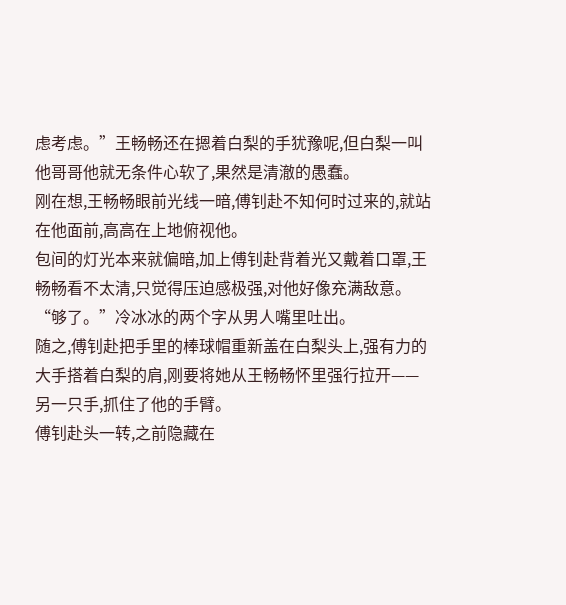虑考虑。”王畅畅还在摁着白梨的手犹豫呢,但白梨一叫他哥哥他就无条件心软了,果然是清澈的愚蠢。
刚在想,王畅畅眼前光线一暗,傅钊赴不知何时过来的,就站在他面前,高高在上地俯视他。
包间的灯光本来就偏暗,加上傅钊赴背着光又戴着口罩,王畅畅看不太清,只觉得压迫感极强,对他好像充满敌意。
“够了。”冷冰冰的两个字从男人嘴里吐出。
随之,傅钊赴把手里的棒球帽重新盖在白梨头上,强有力的大手搭着白梨的肩,刚要将她从王畅畅怀里强行拉开——
另一只手,抓住了他的手臂。
傅钊赴头一转,之前隐藏在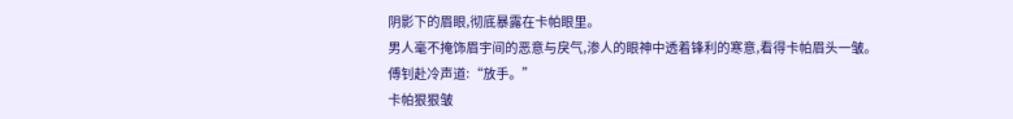阴影下的眉眼,彻底暴露在卡帕眼里。
男人毫不掩饰眉宇间的恶意与戾气,渗人的眼神中透着锋利的寒意,看得卡帕眉头一皱。
傅钊赴冷声道:“放手。”
卡帕狠狠皱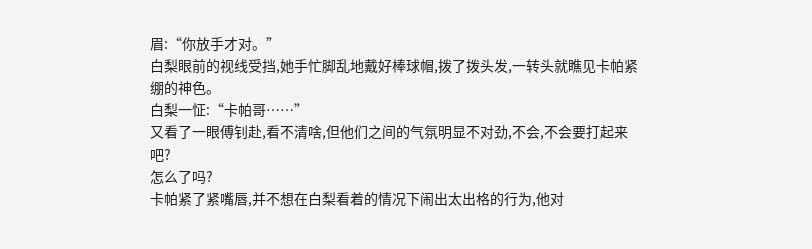眉:“你放手才对。”
白梨眼前的视线受挡,她手忙脚乱地戴好棒球帽,拨了拨头发,一转头就瞧见卡帕紧绷的神色。
白梨一怔:“卡帕哥……”
又看了一眼傅钊赴,看不清啥,但他们之间的气氛明显不对劲,不会,不会要打起来吧?
怎么了吗?
卡帕紧了紧嘴唇,并不想在白梨看着的情况下闹出太出格的行为,他对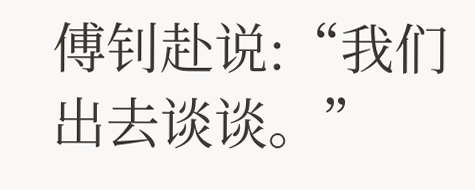傅钊赴说:“我们出去谈谈。”